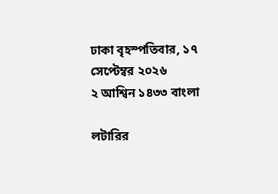ঢাকা বৃহস্পতিবার, ১৭ সেপ্টেম্বর ২০২৬
২ আশ্বিন ১৪৩৩ বাংলা

লটারির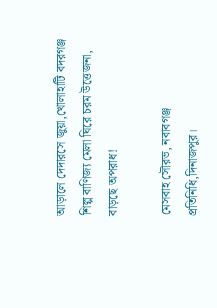আড়ালে দেদারসে জুয়া,খোলাহাটি বদরগঞ্জ শিল্প বাণিজ্য মেলা ঘিরে চরম উত্তেজনা, বাড়ছে অপরাধ!

মেসবাহ সৌরভ, নবাবগঞ্জ প্রতিনিধি,দিনাজপুর।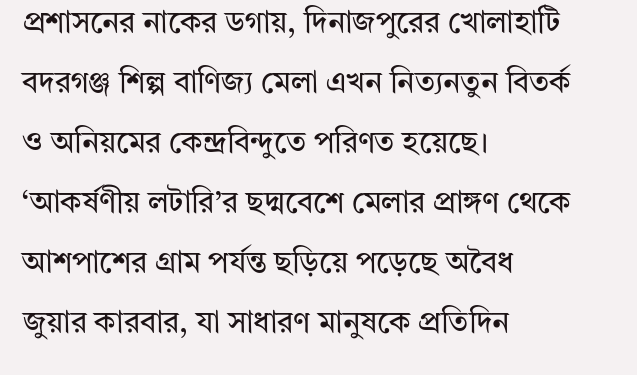প্রশাসনের নাকের ডগায়, দিনাজপুরের খোলাহাটি বদরগঞ্জ শিল্প বাণিজ্য মেলা এখন নিত্যনতুন বিতর্ক ও অনিয়মের কেন্দ্রবিন্দুতে পরিণত হয়েছে। ‘আকর্ষণীয় লটারি’র ছদ্মবেশে মেলার প্রাঙ্গণ থেকে আশপাশের গ্রাম পর্যন্ত ছড়িয়ে পড়েছে অবৈধ জুয়ার কারবার, যা সাধারণ মানুষকে প্রতিদিন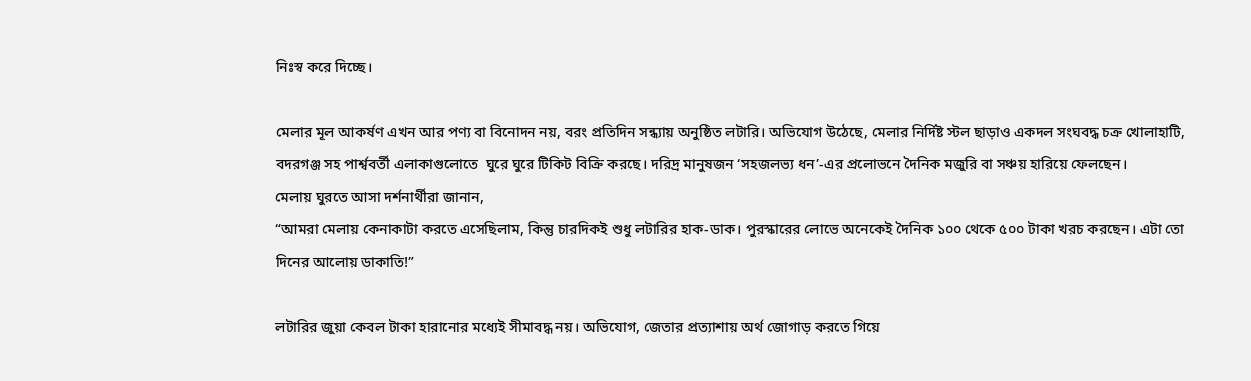নিঃস্ব করে দিচ্ছে।

মেলার মূল আকর্ষণ এখন আর পণ্য বা বিনোদন নয়, বরং প্রতিদিন সন্ধ্যায় অনুষ্ঠিত লটারি। অভিযোগ উঠেছে, মেলার নির্দিষ্ট স্টল ছাড়াও একদল সংঘবদ্ধ চক্র খোলাহাটি, বদরগঞ্জ সহ পার্শ্ববর্তী এলাকাগুলোতে  ঘুরে ঘুরে টিকিট বিক্রি করছে। দরিদ্র মানুষজন ‘সহজলভ্য ধন’-এর প্রলোভনে দৈনিক মজুরি বা সঞ্চয় হারিয়ে ফেলছেন।
মেলায় ঘুরতে আসা দর্শনার্থীরা জানান,
“আমরা মেলায় কেনাকাটা করতে এসেছিলাম, কিন্তু চারদিকই শুধু লটারির হাক-ডাক। পুরস্কারের লোভে অনেকেই দৈনিক ১০০ থেকে ৫০০ টাকা খরচ করছেন। এটা তো দিনের আলোয় ডাকাতি!”

লটারির জুয়া কেবল টাকা হারানোর মধ্যেই সীমাবদ্ধ নয়। অভিযোগ, জেতার প্রত্যাশায় অর্থ জোগাড় করতে গিয়ে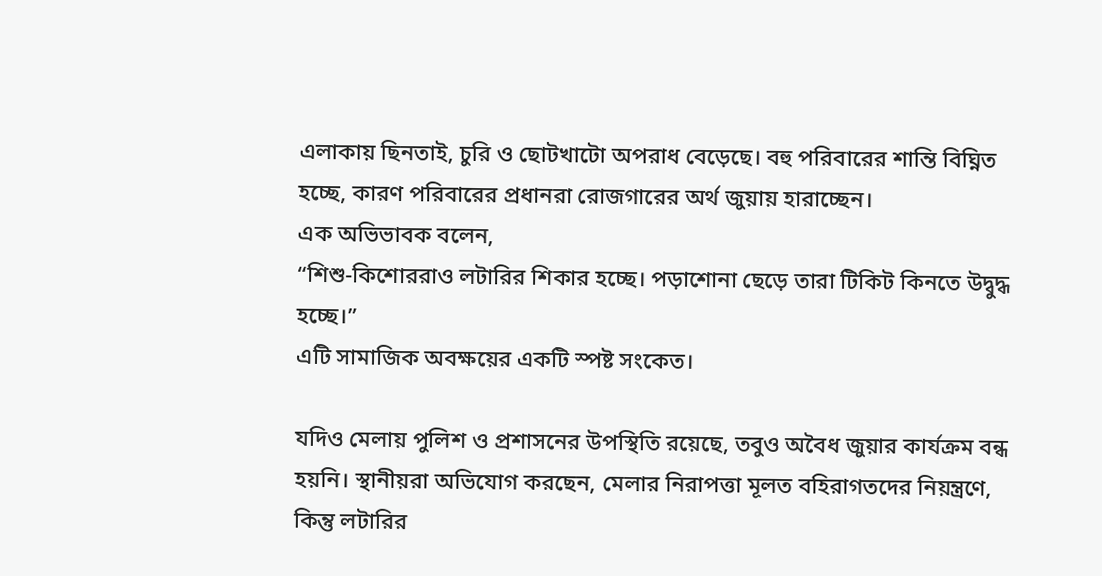এলাকায় ছিনতাই, চুরি ও ছোটখাটো অপরাধ বেড়েছে। বহু পরিবারের শান্তি বিঘ্নিত হচ্ছে, কারণ পরিবারের প্রধানরা রোজগারের অর্থ জুয়ায় হারাচ্ছেন।
এক অভিভাবক বলেন,
“শিশু-কিশোররাও লটারির শিকার হচ্ছে। পড়াশোনা ছেড়ে তারা টিকিট কিনতে উদ্বুদ্ধ হচ্ছে।”
এটি সামাজিক অবক্ষয়ের একটি স্পষ্ট সংকেত।

যদিও মেলায় পুলিশ ও প্রশাসনের উপস্থিতি রয়েছে, তবুও অবৈধ জুয়ার কার্যক্রম বন্ধ হয়নি। স্থানীয়রা অভিযোগ করছেন, মেলার নিরাপত্তা মূলত বহিরাগতদের নিয়ন্ত্রণে, কিন্তু লটারির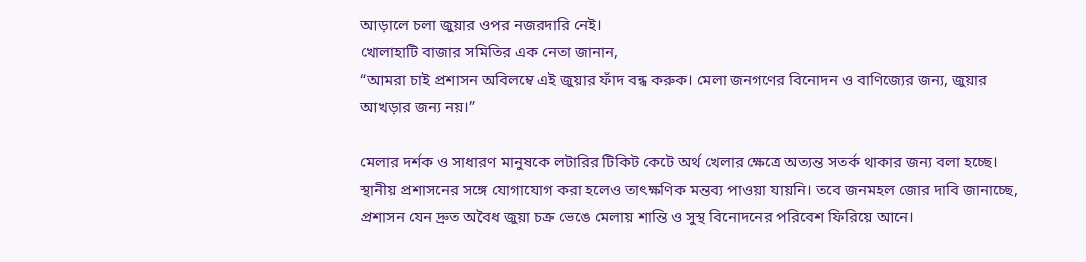আড়ালে চলা জুয়ার ওপর নজরদারি নেই।
খোলাহাটি বাজার সমিতির এক নেতা জানান,
“আমরা চাই প্রশাসন অবিলম্বে এই জুয়ার ফাঁদ বন্ধ করুক। মেলা জনগণের বিনোদন ও বাণিজ্যের জন্য, জুয়ার আখড়ার জন্য নয়।”

মেলার দর্শক ও সাধারণ মানুষকে লটারির টিকিট কেটে অর্থ খেলার ক্ষেত্রে অত্যন্ত সতর্ক থাকার জন্য বলা হচ্ছে।
স্থানীয় প্রশাসনের সঙ্গে যোগাযোগ করা হলেও তাৎক্ষণিক মন্তব্য পাওয়া যায়নি। তবে জনমহল জোর দাবি জানাচ্ছে, প্রশাসন যেন দ্রুত অবৈধ জুয়া চক্র ভেঙে মেলায় শান্তি ও সুস্থ বিনোদনের পরিবেশ ফিরিয়ে আনে।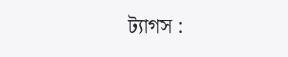ট্যাগস :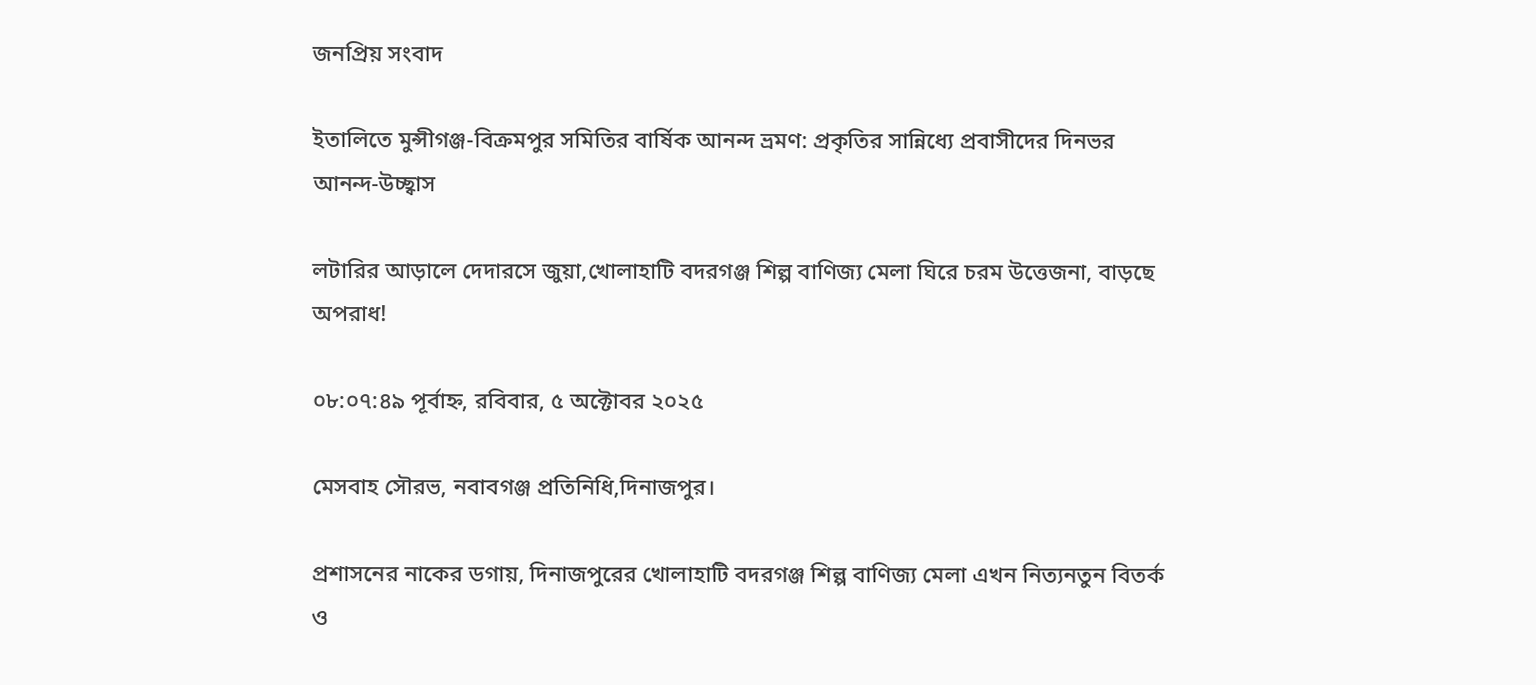জনপ্রিয় সংবাদ

ইতালিতে মুন্সীগঞ্জ-বিক্রমপুর সমিতির বার্ষিক আনন্দ ভ্রমণ: প্রকৃতির সান্নিধ্যে প্রবাসীদের দিনভর আনন্দ-উচ্ছ্বাস

লটারির আড়ালে দেদারসে জুয়া,খোলাহাটি বদরগঞ্জ শিল্প বাণিজ্য মেলা ঘিরে চরম উত্তেজনা, বাড়ছে অপরাধ!

০৮:০৭:৪৯ পূর্বাহ্ন, রবিবার, ৫ অক্টোবর ২০২৫

মেসবাহ সৌরভ, নবাবগঞ্জ প্রতিনিধি,দিনাজপুর।

প্রশাসনের নাকের ডগায়, দিনাজপুরের খোলাহাটি বদরগঞ্জ শিল্প বাণিজ্য মেলা এখন নিত্যনতুন বিতর্ক ও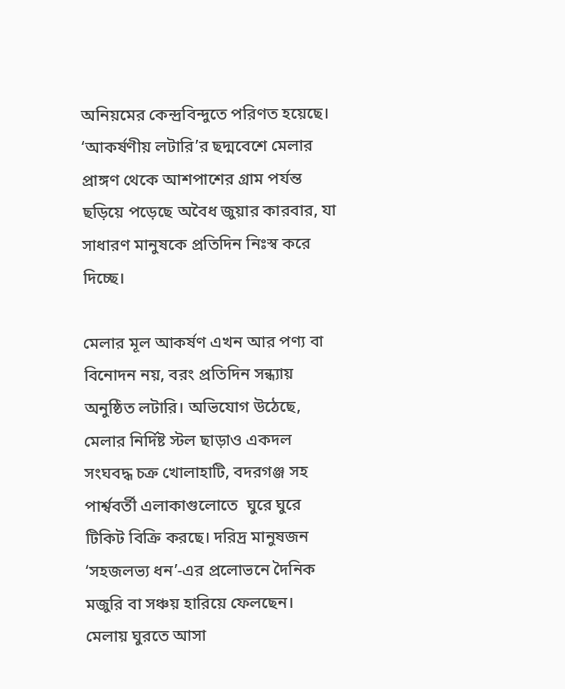অনিয়মের কেন্দ্রবিন্দুতে পরিণত হয়েছে। ‘আকর্ষণীয় লটারি’র ছদ্মবেশে মেলার প্রাঙ্গণ থেকে আশপাশের গ্রাম পর্যন্ত ছড়িয়ে পড়েছে অবৈধ জুয়ার কারবার, যা সাধারণ মানুষকে প্রতিদিন নিঃস্ব করে দিচ্ছে।

মেলার মূল আকর্ষণ এখন আর পণ্য বা বিনোদন নয়, বরং প্রতিদিন সন্ধ্যায় অনুষ্ঠিত লটারি। অভিযোগ উঠেছে, মেলার নির্দিষ্ট স্টল ছাড়াও একদল সংঘবদ্ধ চক্র খোলাহাটি, বদরগঞ্জ সহ পার্শ্ববর্তী এলাকাগুলোতে  ঘুরে ঘুরে টিকিট বিক্রি করছে। দরিদ্র মানুষজন ‘সহজলভ্য ধন’-এর প্রলোভনে দৈনিক মজুরি বা সঞ্চয় হারিয়ে ফেলছেন।
মেলায় ঘুরতে আসা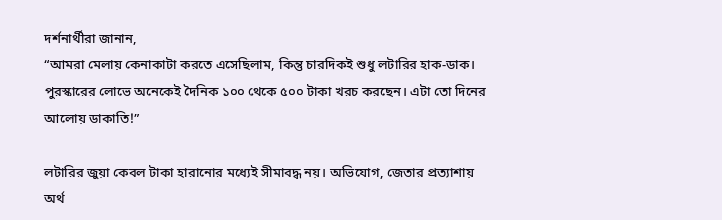দর্শনার্থীরা জানান,
“আমরা মেলায় কেনাকাটা করতে এসেছিলাম, কিন্তু চারদিকই শুধু লটারির হাক-ডাক। পুরস্কারের লোভে অনেকেই দৈনিক ১০০ থেকে ৫০০ টাকা খরচ করছেন। এটা তো দিনের আলোয় ডাকাতি!”

লটারির জুয়া কেবল টাকা হারানোর মধ্যেই সীমাবদ্ধ নয়। অভিযোগ, জেতার প্রত্যাশায় অর্থ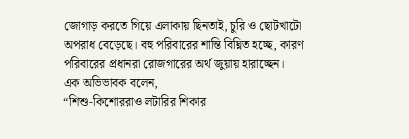জোগাড় করতে গিয়ে এলাকায় ছিনতাই, চুরি ও ছোটখাটো অপরাধ বেড়েছে। বহু পরিবারের শান্তি বিঘ্নিত হচ্ছে, কারণ পরিবারের প্রধানরা রোজগারের অর্থ জুয়ায় হারাচ্ছেন।
এক অভিভাবক বলেন,
“শিশু-কিশোররাও লটারির শিকার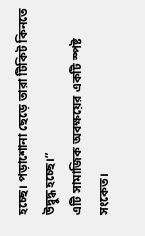হচ্ছে। পড়াশোনা ছেড়ে তারা টিকিট কিনতে উদ্বুদ্ধ হচ্ছে।”
এটি সামাজিক অবক্ষয়ের একটি স্পষ্ট সংকেত।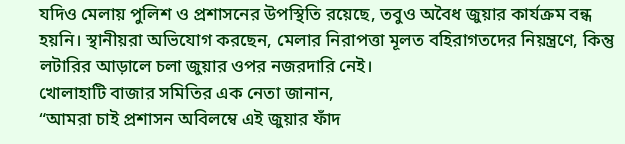যদিও মেলায় পুলিশ ও প্রশাসনের উপস্থিতি রয়েছে, তবুও অবৈধ জুয়ার কার্যক্রম বন্ধ হয়নি। স্থানীয়রা অভিযোগ করছেন, মেলার নিরাপত্তা মূলত বহিরাগতদের নিয়ন্ত্রণে, কিন্তু লটারির আড়ালে চলা জুয়ার ওপর নজরদারি নেই।
খোলাহাটি বাজার সমিতির এক নেতা জানান,
“আমরা চাই প্রশাসন অবিলম্বে এই জুয়ার ফাঁদ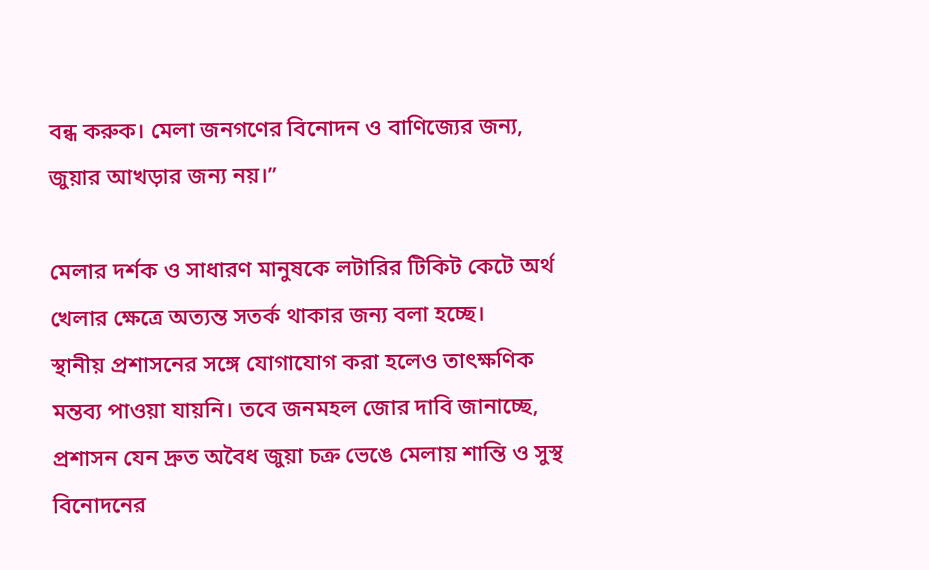বন্ধ করুক। মেলা জনগণের বিনোদন ও বাণিজ্যের জন্য, জুয়ার আখড়ার জন্য নয়।”

মেলার দর্শক ও সাধারণ মানুষকে লটারির টিকিট কেটে অর্থ খেলার ক্ষেত্রে অত্যন্ত সতর্ক থাকার জন্য বলা হচ্ছে।
স্থানীয় প্রশাসনের সঙ্গে যোগাযোগ করা হলেও তাৎক্ষণিক মন্তব্য পাওয়া যায়নি। তবে জনমহল জোর দাবি জানাচ্ছে, প্রশাসন যেন দ্রুত অবৈধ জুয়া চক্র ভেঙে মেলায় শান্তি ও সুস্থ বিনোদনের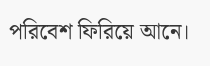পরিবেশ ফিরিয়ে আনে।